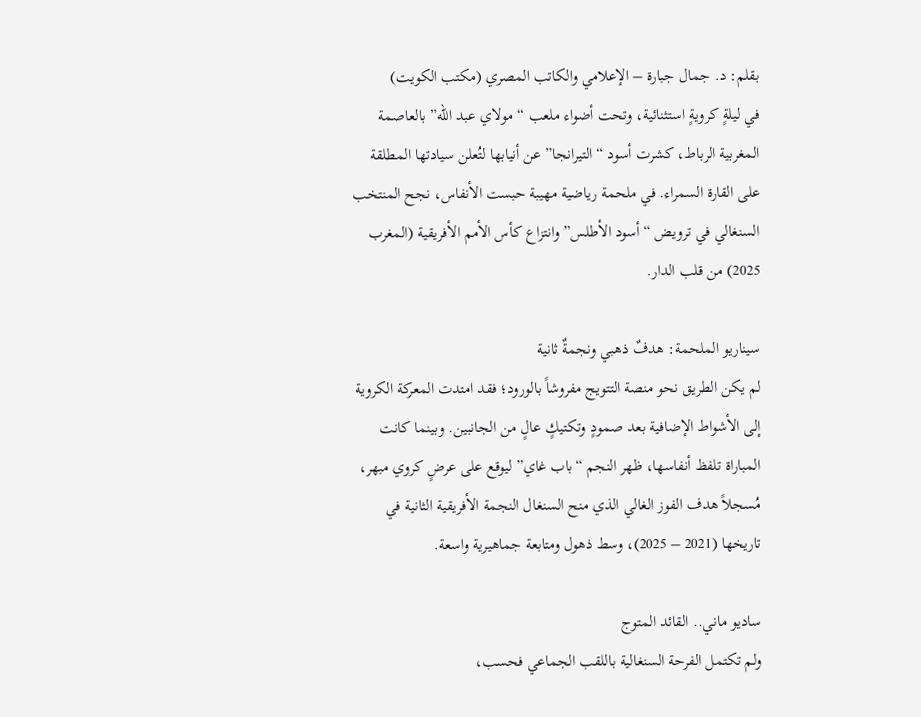بقلم: د. جمال جبارة – الإعلامي والكاتب المصري (مكتب الكويت)
في ليلةٍ كرويةٍ استثنائية، وتحت أضواء ملعب “مولاي عبد الله” بالعاصمة المغربية الرباط، كشرت أسود “التيرانجا” عن أنيابها لتُعلن سيادتها المطلقة على القارة السمراء. في ملحمة رياضية مهيبة حبست الأنفاس، نجح المنتخب السنغالي في ترويض “أسود الأطلس” وانتزاع كأس الأمم الأفريقية (المغرب 2025) من قلب الدار.

سيناريو الملحمة: هدفٌ ذهبي ونجمةٌ ثانية
لم يكن الطريق نحو منصة التتويج مفروشاً بالورود؛ فقد امتدت المعركة الكروية إلى الأشواط الإضافية بعد صمودٍ وتكتيكٍ عالٍ من الجانبين. وبينما كانت المباراة تلفظ أنفاسها، ظهر النجم “باب غاي” ليوقع على عرضٍ كروي مبهر، مُسجلاً هدف الفوز الغالي الذي منح السنغال النجمة الأفريقية الثانية في تاريخها (2021 – 2025)، وسط ذهول ومتابعة جماهيرية واسعة.

ساديو ماني.. القائد المتوج
ولم تكتمل الفرحة السنغالية باللقب الجماعي فحسب،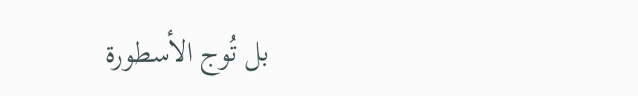بل تُوج الأسطورة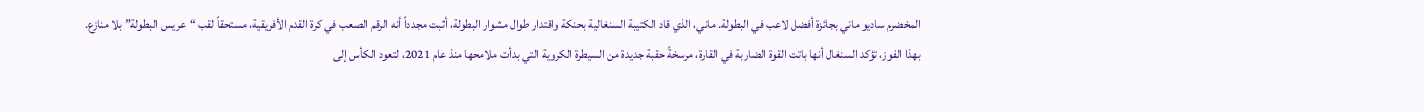المخضرم ساديو ماني بجائزة أفضل لاعب في البطولة. ماني، الذي قاد الكتيبة السنغالية بحنكة واقتدار طوال مشوار البطولة، أثبت مجدداً أنه الرقم الصعب في كرة القدم الأفريقية، مستحقاً لقب “عريس البطولة” بلا منازع.
بهذا الفوز، تؤكد السنغال أنها باتت القوة الضاربة في القارة، مرسخةً حقبة جديدة من السيطرة الكروية التي بدأت ملامحها منذ عام 2021، لتعود الكأس إلى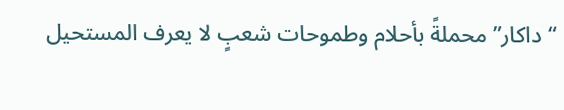“داكار” محملةً بأحلام وطموحات شعبٍ لا يعرف المستحيل